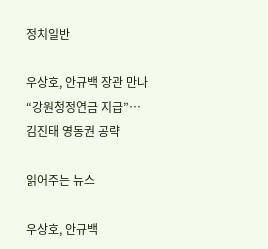정치일반

우상호, 안규백 장관 만나 “강원청정연금 지급”⋯김진태 영동권 공략

읽어주는 뉴스

우상호, 안규백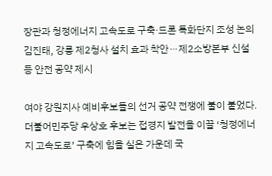장관과 청정에너지 고속도로 구축·드론 특화단지 조성 논의
김진태, 강릉 제2청사 설치 효과 착안⋯제2소방본부 신설 등 안전 공약 제시

여야 강원지사 예비후보들의 선거 공약 전쟁에 불이 붙었다. 더불어민주당 우상호 후보는 접경지 발전을 이끌 ‘청정에너지 고속도로’ 구축에 힘을 실은 가운데 국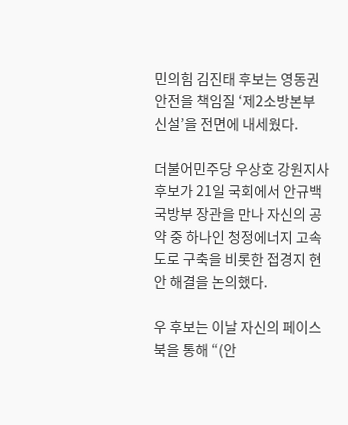민의힘 김진태 후보는 영동권 안전을 책임질 ‘제2소방본부 신설’을 전면에 내세웠다.

더불어민주당 우상호 강원지사 후보가 21일 국회에서 안규백 국방부 장관을 만나 자신의 공약 중 하나인 청정에너지 고속도로 구축을 비롯한 접경지 현안 해결을 논의했다.

우 후보는 이날 자신의 페이스북을 통해 “(안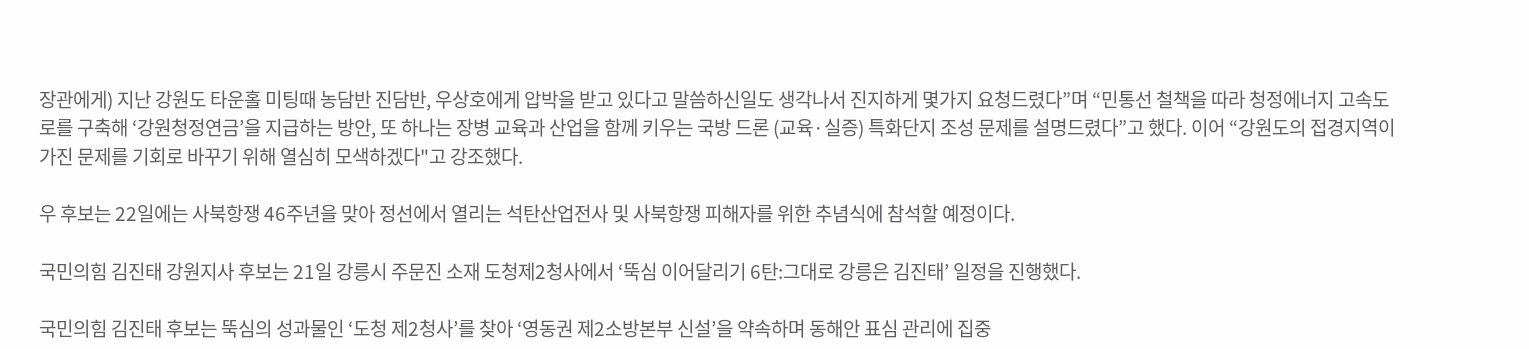장관에게) 지난 강원도 타운홀 미팅때 농담반 진담반, 우상호에게 압박을 받고 있다고 말씀하신일도 생각나서 진지하게 몇가지 요청드렸다”며 “민통선 철책을 따라 청정에너지 고속도로를 구축해 ‘강원청정연금’을 지급하는 방안, 또 하나는 장병 교육과 산업을 함께 키우는 국방 드론 (교육·실증) 특화단지 조성 문제를 설명드렸다”고 했다. 이어 “강원도의 접경지역이 가진 문제를 기회로 바꾸기 위해 열심히 모색하겠다"고 강조했다.

우 후보는 22일에는 사북항쟁 46주년을 맞아 정선에서 열리는 석탄산업전사 및 사북항쟁 피해자를 위한 추념식에 참석할 예정이다.

국민의힘 김진태 강원지사 후보는 21일 강릉시 주문진 소재 도청제2청사에서 ‘뚝심 이어달리기 6탄:그대로 강릉은 김진태’ 일정을 진행했다.

국민의힘 김진태 후보는 뚝심의 성과물인 ‘도청 제2청사’를 찾아 ‘영동권 제2소방본부 신설’을 약속하며 동해안 표심 관리에 집중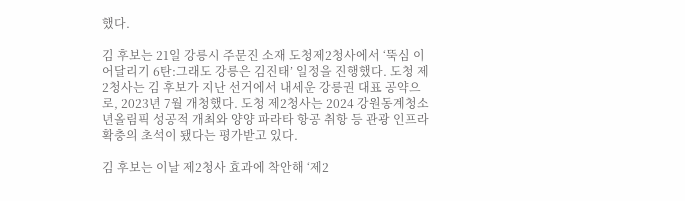했다.

김 후보는 21일 강릉시 주문진 소재 도청제2청사에서 ‘뚝심 이어달리기 6탄:그래도 강릉은 김진태’ 일정을 진행했다. 도청 제2청사는 김 후보가 지난 선거에서 내세운 강릉권 대표 공약으로, 2023년 7월 개청했다. 도청 제2청사는 2024 강원동계청소년올림픽 성공적 개최와 양양 파라타 항공 취항 등 관광 인프라 확충의 초석이 됐다는 평가받고 있다.

김 후보는 이날 제2청사 효과에 착안해 ‘제2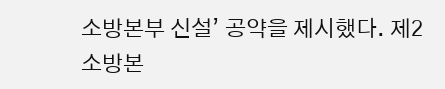소방본부 신설’ 공약을 제시했다. 제2소방본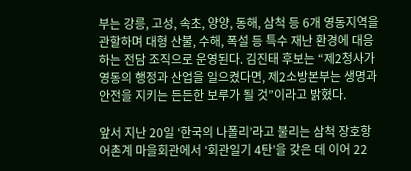부는 강릉, 고성, 속초, 양양, 동해, 삼척 등 6개 영동지역을 관할하며 대형 산불, 수해, 폭설 등 특수 재난 환경에 대응하는 전담 조직으로 운영된다. 김진태 후보는 “제2청사가 영동의 행정과 산업을 일으켰다면, 제2소방본부는 생명과 안전을 지키는 든든한 보루가 될 것”이라고 밝혔다.

앞서 지난 20일 ‘한국의 나폴리’라고 불리는 삼척 장호항 어촌계 마을회관에서 ‘회관일기 4탄’을 갖은 데 이어 22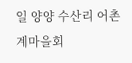일 양양 수산리 어촌계마을회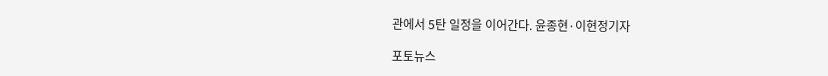관에서 5탄 일정을 이어간다. 윤종현·이현정기자

포토뉴스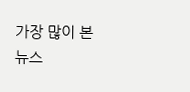가장 많이 본 뉴스